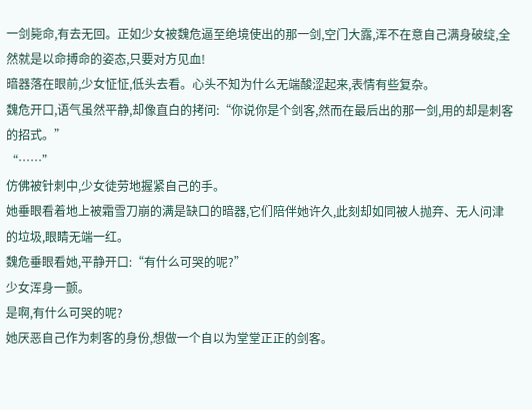一剑毙命,有去无回。正如少女被魏危逼至绝境使出的那一剑,空门大露,浑不在意自己满身破绽,全然就是以命搏命的姿态,只要对方见血!
暗器落在眼前,少女怔怔,低头去看。心头不知为什么无端酸涩起来,表情有些复杂。
魏危开口,语气虽然平静,却像直白的拷问:“你说你是个剑客,然而在最后出的那一剑,用的却是刺客的招式。”
“……”
仿佛被针刺中,少女徒劳地握紧自己的手。
她垂眼看着地上被霜雪刀崩的满是缺口的暗器,它们陪伴她许久,此刻却如同被人抛弃、无人问津的垃圾,眼睛无端一红。
魏危垂眼看她,平静开口:“有什么可哭的呢?”
少女浑身一颤。
是啊,有什么可哭的呢?
她厌恶自己作为刺客的身份,想做一个自以为堂堂正正的剑客。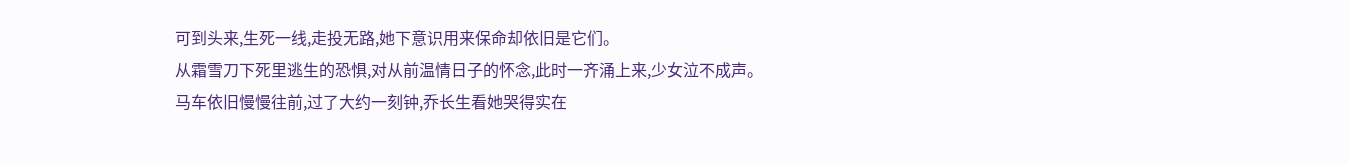可到头来,生死一线,走投无路,她下意识用来保命却依旧是它们。
从霜雪刀下死里逃生的恐惧,对从前温情日子的怀念,此时一齐涌上来,少女泣不成声。
马车依旧慢慢往前,过了大约一刻钟,乔长生看她哭得实在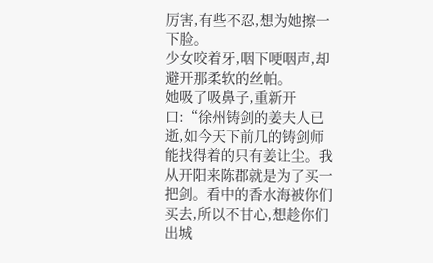厉害,有些不忍,想为她擦一下脸。
少女咬着牙,咽下哽咽声,却避开那柔软的丝帕。
她吸了吸鼻子,重新开口:“徐州铸剑的姜夫人已逝,如今天下前几的铸剑师能找得着的只有姜让尘。我从开阳来陈郡就是为了买一把剑。看中的香水海被你们买去,所以不甘心,想趁你们出城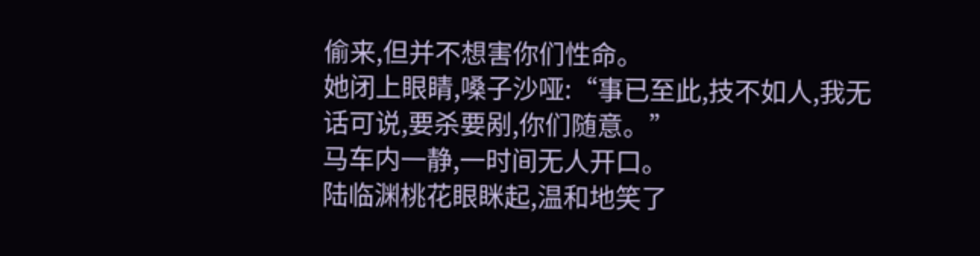偷来,但并不想害你们性命。
她闭上眼睛,嗓子沙哑:“事已至此,技不如人,我无话可说,要杀要剐,你们随意。”
马车内一静,一时间无人开口。
陆临渊桃花眼眯起,温和地笑了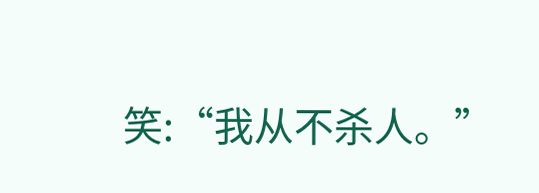笑:“我从不杀人。”